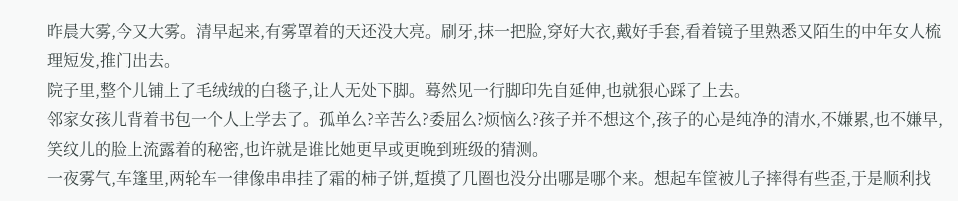昨晨大雾,今又大雾。清早起来,有雾罩着的天还没大亮。刷牙,抹一把脸,穿好大衣,戴好手套,看着镜子里熟悉又陌生的中年女人梳理短发,推门出去。
院子里,整个儿铺上了毛绒绒的白毯子,让人无处下脚。蓦然见一行脚印先自延伸,也就狠心踩了上去。
邻家女孩儿背着书包一个人上学去了。孤单么?辛苦么?委屈么?烦恼么?孩子并不想这个,孩子的心是纯净的清水,不嫌累,也不嫌早,笑纹儿的脸上流露着的秘密,也许就是谁比她更早或更晚到班级的猜测。
一夜雾气,车篷里,两轮车一律像串串挂了霜的柿子饼,踅摸了几圈也没分出哪是哪个来。想起车筐被儿子摔得有些歪,于是顺利找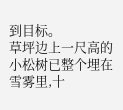到目标。
草坪边上一尺高的小松树已整个埋在雪雾里,十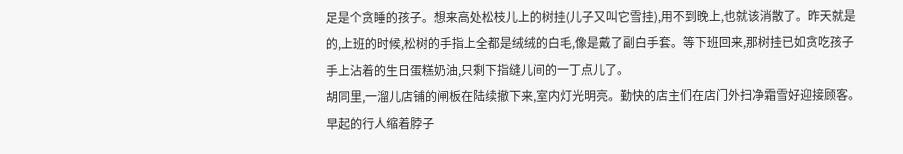足是个贪睡的孩子。想来高处松枝儿上的树挂(儿子又叫它雪挂),用不到晚上,也就该消散了。昨天就是的,上班的时候,松树的手指上全都是绒绒的白毛,像是戴了副白手套。等下班回来,那树挂已如贪吃孩子手上沾着的生日蛋糕奶油,只剩下指缝儿间的一丁点儿了。
胡同里,一溜儿店铺的闸板在陆续撤下来,室内灯光明亮。勤快的店主们在店门外扫净霜雪好迎接顾客。早起的行人缩着脖子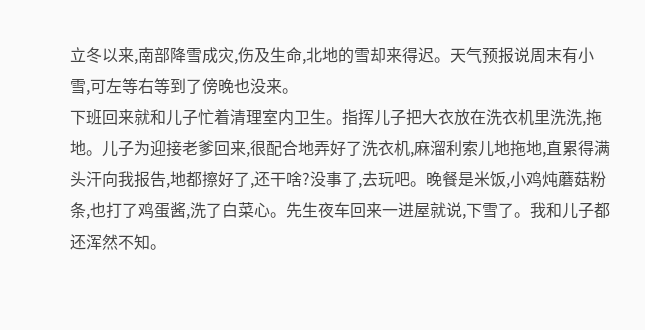立冬以来,南部降雪成灾,伤及生命,北地的雪却来得迟。天气预报说周末有小雪,可左等右等到了傍晚也没来。
下班回来就和儿子忙着清理室内卫生。指挥儿子把大衣放在洗衣机里洗洗,拖地。儿子为迎接老爹回来,很配合地弄好了洗衣机,麻溜利索儿地拖地,直累得满头汗向我报告,地都擦好了,还干啥?没事了,去玩吧。晚餐是米饭,小鸡炖蘑菇粉条,也打了鸡蛋酱,洗了白菜心。先生夜车回来一进屋就说,下雪了。我和儿子都还浑然不知。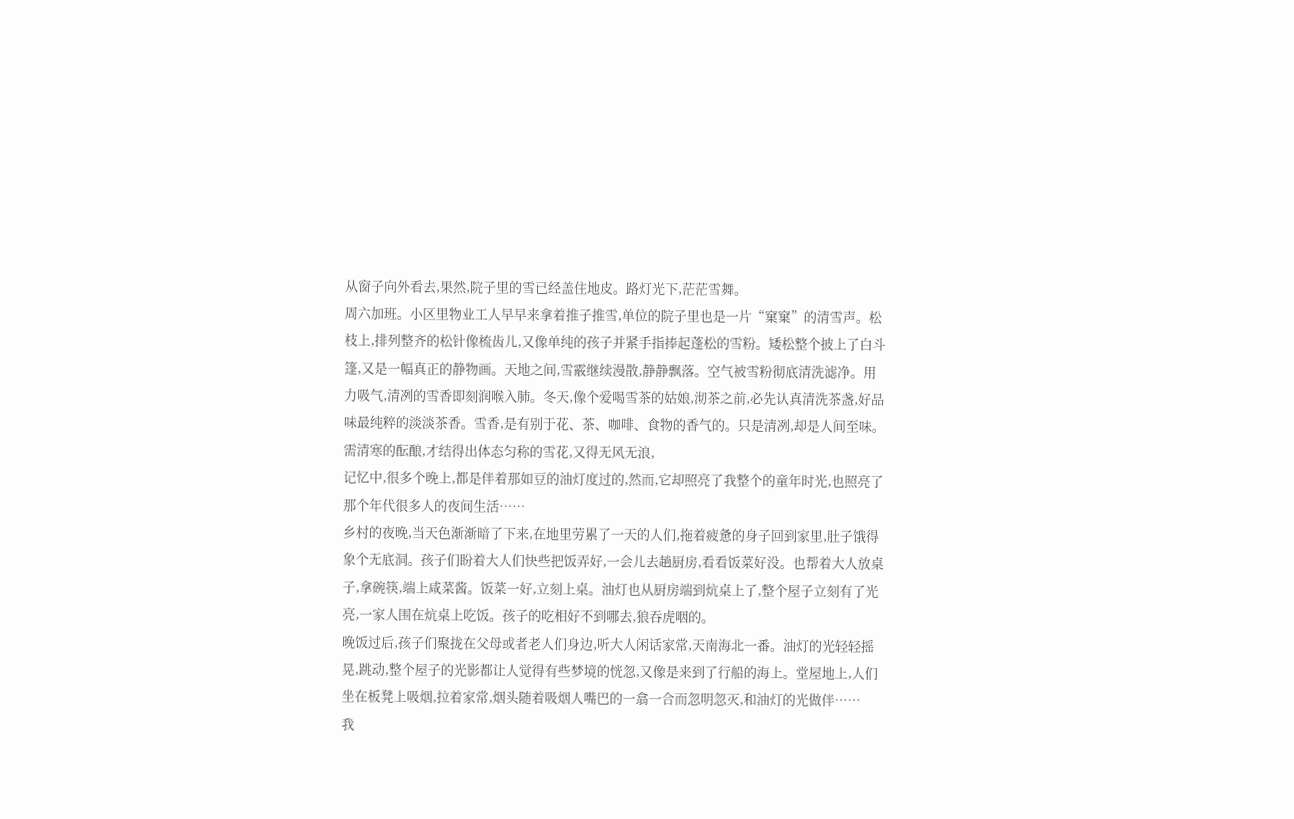从窗子向外看去,果然,院子里的雪已经盖住地皮。路灯光下,茫茫雪舞。
周六加班。小区里物业工人早早来拿着推子推雪,单位的院子里也是一片“窠窠”的清雪声。松枝上,排列整齐的松针像梳齿儿,又像单纯的孩子并紧手指捧起蓬松的雪粉。矮松整个披上了白斗篷,又是一幅真正的静物画。天地之间,雪霰继续漫散,静静飘落。空气被雪粉彻底清洗滤净。用力吸气,清冽的雪香即刻润喉入肺。冬天,像个爱喝雪茶的姑娘,沏茶之前,必先认真清洗茶盏,好品味最纯粹的淡淡茶香。雪香,是有别于花、茶、咖啡、食物的香气的。只是清冽,却是人间至味。需清寒的酝酿,才结得出体态匀称的雪花,又得无风无浪,
记忆中,很多个晚上,都是伴着那如豆的油灯度过的,然而,它却照亮了我整个的童年时光,也照亮了那个年代很多人的夜间生活……
乡村的夜晚,当天色渐渐暗了下来,在地里劳累了一天的人们,拖着疲惫的身子回到家里,肚子饿得象个无底洞。孩子们盼着大人们快些把饭弄好,一会儿去趟厨房,看看饭菜好没。也帮着大人放桌子,拿碗筷,端上咸菜酱。饭菜一好,立刻上桌。油灯也从厨房端到炕桌上了,整个屋子立刻有了光亮,一家人围在炕桌上吃饭。孩子的吃相好不到哪去,狼吞虎咽的。
晚饭过后,孩子们聚拢在父母或者老人们身边,听大人闲话家常,天南海北一番。油灯的光轻轻摇晃,跳动,整个屋子的光影都让人觉得有些梦境的恍忽,又像是来到了行船的海上。堂屋地上,人们坐在板凳上吸烟,拉着家常,烟头随着吸烟人嘴巴的一翕一合而忽明忽灭,和油灯的光做伴……
我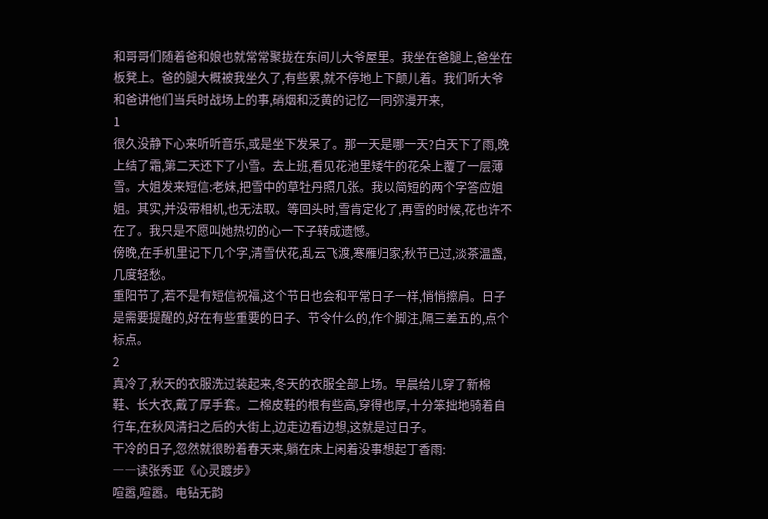和哥哥们随着爸和娘也就常常聚拢在东间儿大爷屋里。我坐在爸腿上,爸坐在板凳上。爸的腿大概被我坐久了,有些累,就不停地上下颠儿着。我们听大爷和爸讲他们当兵时战场上的事,硝烟和泛黄的记忆一同弥漫开来,
1
很久没静下心来听听音乐,或是坐下发呆了。那一天是哪一天?白天下了雨,晚上结了霜,第二天还下了小雪。去上班,看见花池里矮牛的花朵上覆了一层薄雪。大姐发来短信:老妹,把雪中的草牡丹照几张。我以简短的两个字答应姐姐。其实,并没带相机,也无法取。等回头时,雪肯定化了,再雪的时候,花也许不在了。我只是不愿叫她热切的心一下子转成遗憾。
傍晚,在手机里记下几个字,清雪伏花,乱云飞渡,寒雁归家;秋节已过,淡茶温盏,几度轻愁。
重阳节了,若不是有短信祝福,这个节日也会和平常日子一样,悄悄擦肩。日子是需要提醒的,好在有些重要的日子、节令什么的,作个脚注,隔三差五的,点个标点。
2
真冷了,秋天的衣服洗过装起来,冬天的衣服全部上场。早晨给儿穿了新棉鞋、长大衣,戴了厚手套。二棉皮鞋的根有些高,穿得也厚,十分笨拙地骑着自行车,在秋风清扫之后的大街上,边走边看边想,这就是过日子。
干冷的日子,忽然就很盼着春天来,躺在床上闲着没事想起丁香雨:
――读张秀亚《心灵踱步》
喧嚣,喧嚣。电钻无韵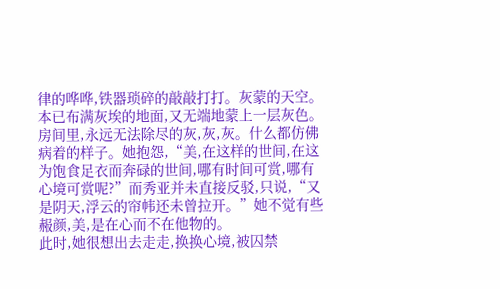律的哗哗,铁器琐碎的敲敲打打。灰蒙的天空。本已布满灰埃的地面,又无端地蒙上一层灰色。房间里,永远无法除尽的灰,灰,灰。什么都仿佛病着的样子。她抱怨,“美,在这样的世间,在这为饱食足衣而奔碌的世间,哪有时间可赏,哪有心境可赏呢?”而秀亚并未直接反驳,只说,“又是阴天,浮云的帘帏还未曾拉开。”她不觉有些赧颜,美,是在心而不在他物的。
此时,她很想出去走走,换换心境,被囚禁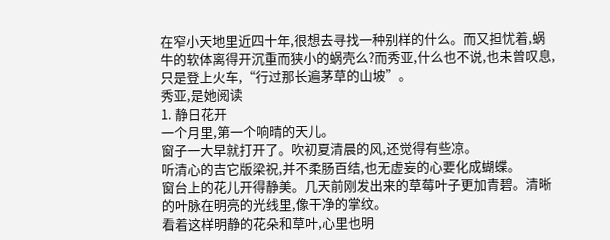在窄小天地里近四十年,很想去寻找一种别样的什么。而又担忧着,蜗牛的软体离得开沉重而狭小的蜗壳么?而秀亚,什么也不说,也未曾叹息,只是登上火车,“行过那长遍茅草的山坡”。
秀亚,是她阅读
1. 静日花开
一个月里,第一个响晴的天儿。
窗子一大早就打开了。吹初夏清晨的风,还觉得有些凉。
听清心的吉它版梁祝,并不柔肠百结,也无虚妄的心要化成蝴蝶。
窗台上的花儿开得静美。几天前刚发出来的草莓叶子更加青碧。清晰的叶脉在明亮的光线里,像干净的掌纹。
看着这样明静的花朵和草叶,心里也明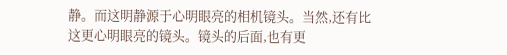静。而这明静源于心明眼亮的相机镜头。当然,还有比这更心明眼亮的镜头。镜头的后面,也有更